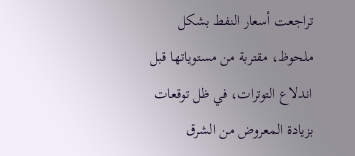تراجعت أسعار النفط بشكل ملحوظ، مقتربة من مستوياتها قبل اندلاع التوترات، في ظل توقعات بزيادة المعروض من الشرق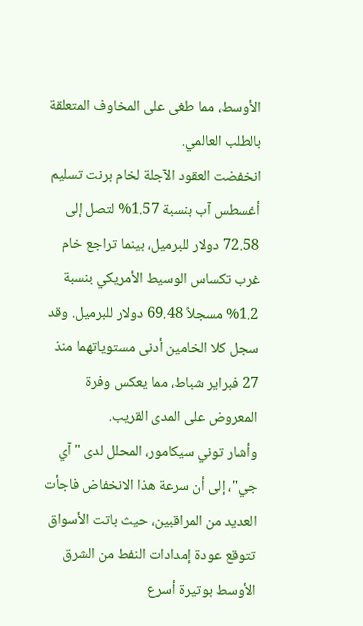الأوسط، مما طغى على المخاوف المتعلقة بالطلب العالمي.
انخفضت العقود الآجلة لخام برنت تسليم أغسطس آب بنسبة 1.57% لتصل إلى 72.58 دولار للبرميل، بينما تراجع خام غرب تكساس الوسيط الأمريكي بنسبة 1.2% مسجلاً 69.48 دولار للبرميل. وقد سجل كلا الخامين أدنى مستوياتهما منذ 27 فبراير شباط، مما يعكس وفرة المعروض على المدى القريب.
وأشار توني سيكامور، المحلل لدى "آي جي"، إلى أن سرعة هذا الانخفاض فاجأت العديد من المراقبين، حيث باتت الأسواق تتوقع عودة إمدادات النفط من الشرق الأوسط بوتيرة أسرع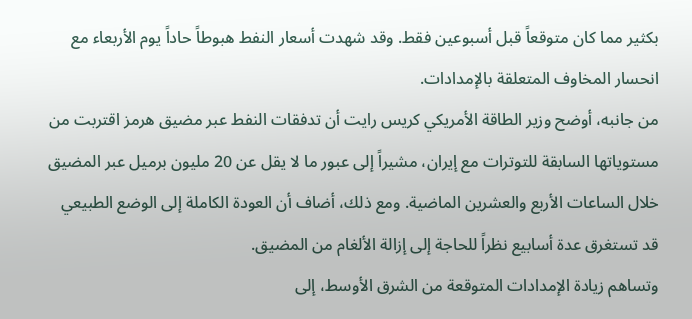بكثير مما كان متوقعاً قبل أسبوعين فقط. وقد شهدت أسعار النفط هبوطاً حاداً يوم الأربعاء مع انحسار المخاوف المتعلقة بالإمدادات.
من جانبه، أوضح وزير الطاقة الأمريكي كريس رايت أن تدفقات النفط عبر مضيق هرمز اقتربت من مستوياتها السابقة للتوترات مع إيران، مشيراً إلى عبور ما لا يقل عن 20 مليون برميل عبر المضيق خلال الساعات الأربع والعشرين الماضية. ومع ذلك، أضاف أن العودة الكاملة إلى الوضع الطبيعي قد تستغرق عدة أسابيع نظراً للحاجة إلى إزالة الألغام من المضيق.
وتساهم زيادة الإمدادات المتوقعة من الشرق الأوسط، إلى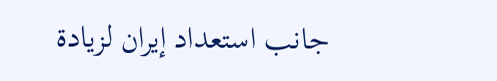جانب استعداد إيران لزيادة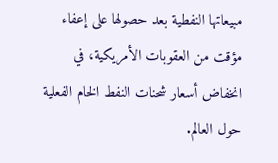مبيعاتها النفطية بعد حصولها على إعفاء مؤقت من العقوبات الأمريكية، في انخفاض أسعار شحنات النفط الخام الفعلية حول العالم.